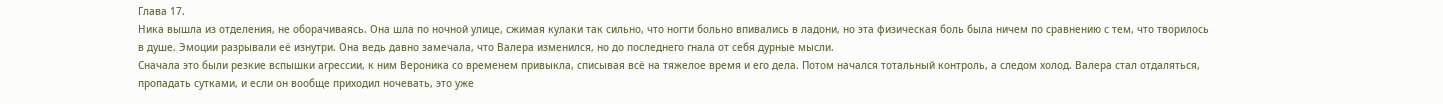Глава 17.
Ника вышла из отделения, не оборачиваясь. Она шла по ночной улице, сжимая кулаки так сильно, что ногти больно впивались в ладони, но эта физическая боль была ничем по сравнению с тем, что творилось в душе. Эмоции разрывали её изнутри. Она ведь давно замечала, что Валера изменился, но до последнего гнала от себя дурные мысли.
Сначала это были резкие вспышки агрессии, к ним Вероника со временем привыкла, списывая всё на тяжелое время и его дела. Потом начался тотальный контроль, а следом холод. Валера стал отдаляться, пропадать сутками, и если он вообще приходил ночевать, это уже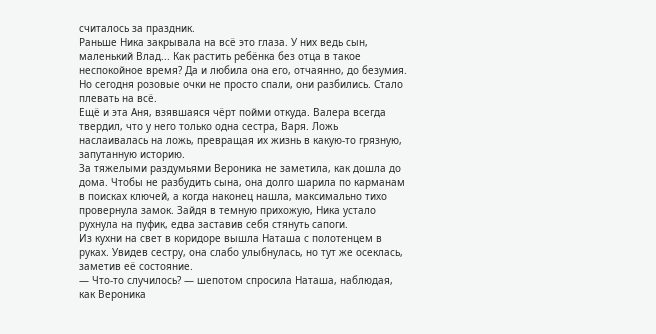считалось за праздник.
Раньше Ника закрывала на всё это глаза. У них ведь сын, маленький Влад... Как растить ребёнка без отца в такое неспокойное время? Да и любила она его, отчаянно, до безумия. Но сегодня розовые очки не просто спали, они разбились. Стало плевать на всё.
Ещё и эта Аня, взявшаяся чёрт пойми откуда. Валера всегда твердил, что у него только одна сестра, Варя. Ложь наслаивалась на ложь, превращая их жизнь в какую-то грязную, запутанную историю.
За тяжелыми раздумьями Вероника не заметила, как дошла до дома. Чтобы не разбудить сына, она долго шарила по карманам в поисках ключей, а когда наконец нашла, максимально тихо провернула замок. Зайдя в темную прихожую, Ника устало рухнула на пуфик, едва заставив себя стянуть сапоги.
Из кухни на свет в коридоре вышла Наташа с полотенцем в руках. Увидев сестру, она слабо улыбнулась, но тут же осеклась, заметив её состояние.
— Что-то случилось? — шепотом спросила Наташа, наблюдая, как Вероника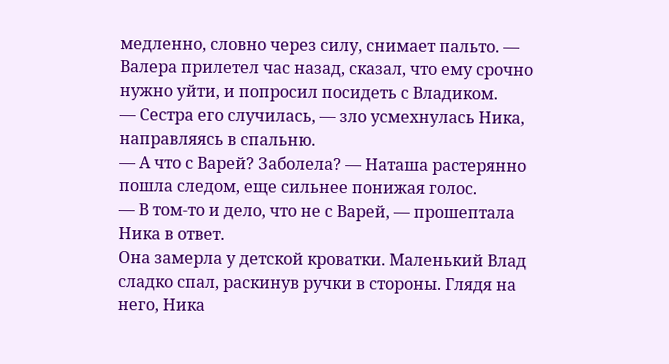медленно, словно через силу, снимает пальто. — Валера прилетел час назад, сказал, что ему срочно нужно уйти, и попросил посидеть с Владиком.
— Сестра его случилась, — зло усмехнулась Ника, направляясь в спальню.
— А что с Варей? Заболела? — Наташа растерянно пошла следом, еще сильнее понижая голос.
— В том-то и дело, что не с Варей, — прошептала Ника в ответ.
Она замерла у детской кроватки. Маленький Влад сладко спал, раскинув ручки в стороны. Глядя на него, Ника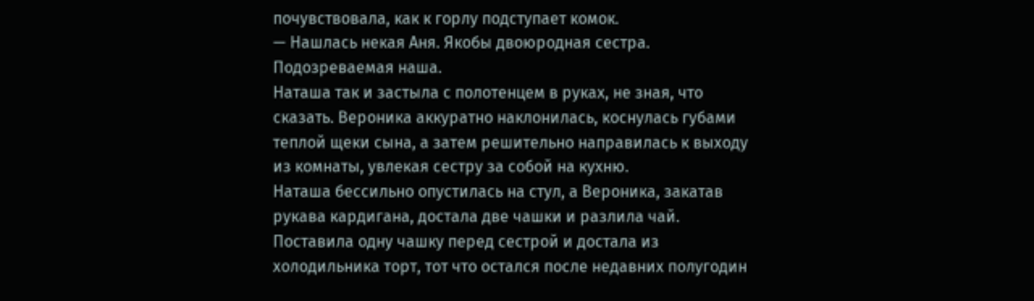почувствовала, как к горлу подступает комок.
— Нашлась некая Аня. Якобы двоюродная сестра. Подозреваемая наша.
Наташа так и застыла с полотенцем в руках, не зная, что сказать. Вероника аккуратно наклонилась, коснулась губами теплой щеки сына, а затем решительно направилась к выходу из комнаты, увлекая сестру за собой на кухню.
Наташа бессильно опустилась на стул, а Вероника, закатав рукава кардигана, достала две чашки и разлила чай. Поставила одну чашку перед сестрой и достала из холодильника торт, тот что остался после недавних полугодин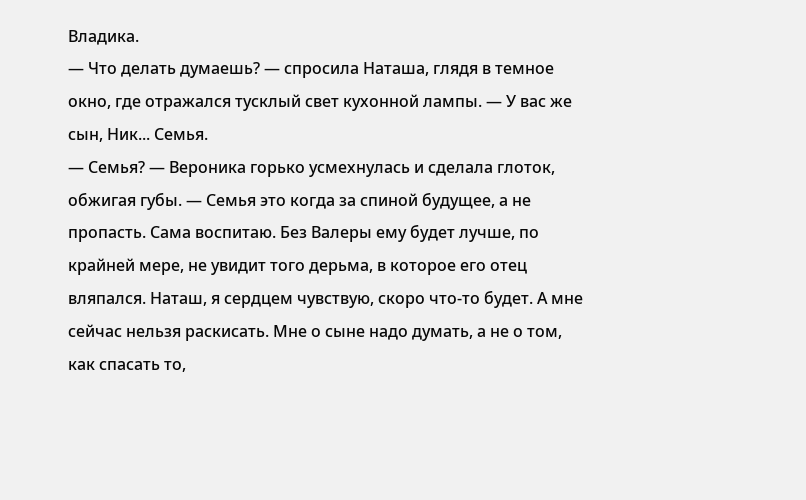Владика.
— Что делать думаешь? — спросила Наташа, глядя в темное окно, где отражался тусклый свет кухонной лампы. — У вас же сын, Ник... Семья.
— Семья? — Вероника горько усмехнулась и сделала глоток, обжигая губы. — Семья это когда за спиной будущее, а не пропасть. Сама воспитаю. Без Валеры ему будет лучше, по крайней мере, не увидит того дерьма, в которое его отец вляпался. Наташ, я сердцем чувствую, скоро что-то будет. А мне сейчас нельзя раскисать. Мне о сыне надо думать, а не о том, как спасать то,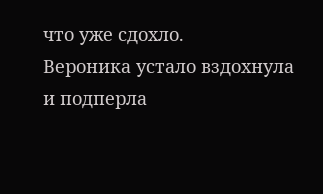что уже сдохло.
Вероника устало вздохнула и подперла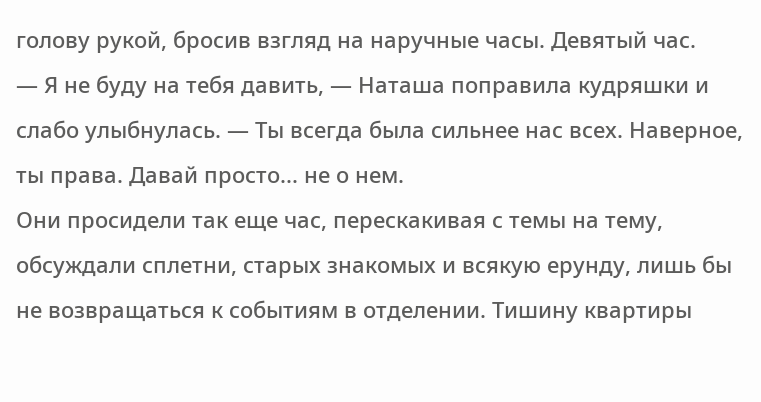голову рукой, бросив взгляд на наручные часы. Девятый час.
— Я не буду на тебя давить, — Наташа поправила кудряшки и слабо улыбнулась. — Ты всегда была сильнее нас всех. Наверное, ты права. Давай просто... не о нем.
Они просидели так еще час, перескакивая с темы на тему, обсуждали сплетни, старых знакомых и всякую ерунду, лишь бы не возвращаться к событиям в отделении. Тишину квартиры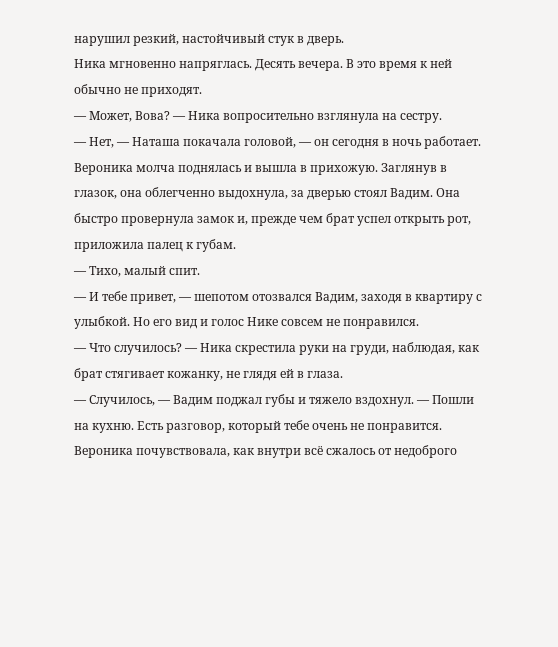нарушил резкий, настойчивый стук в дверь.
Ника мгновенно напряглась. Десять вечера. В это время к ней обычно не приходят.
— Может, Вова? — Ника вопросительно взглянула на сестру.
— Нет, — Наташа покачала головой, — он сегодня в ночь работает.
Вероника молча поднялась и вышла в прихожую. Заглянув в глазок, она облегченно выдохнула, за дверью стоял Вадим. Она быстро провернула замок и, прежде чем брат успел открыть рот, приложила палец к губам.
— Тихо, малый спит.
— И тебе привет, — шепотом отозвался Вадим, заходя в квартиру с улыбкой. Но его вид и голос Нике совсем не понравился.
— Что случилось? — Ника скрестила руки на груди, наблюдая, как брат стягивает кожанку, не глядя ей в глаза.
— Случилось, — Вадим поджал губы и тяжело вздохнул. — Пошли на кухню. Есть разговор, который тебе очень не понравится.
Вероника почувствовала, как внутри всё сжалось от недоброго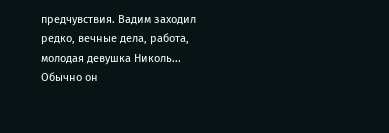предчувствия. Вадим заходил редко, вечные дела, работа, молодая девушка Николь... Обычно он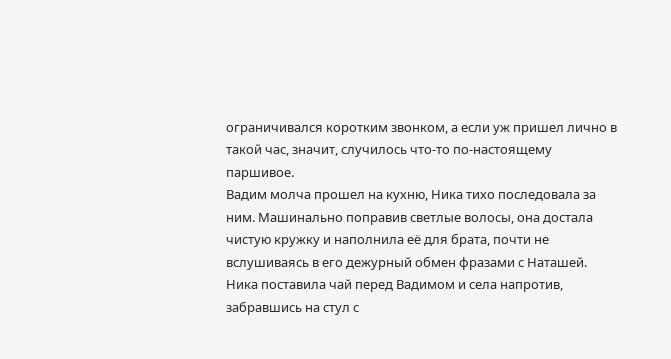ограничивался коротким звонком, а если уж пришел лично в такой час, значит, случилось что-то по-настоящему паршивое.
Вадим молча прошел на кухню, Ника тихо последовала за ним. Машинально поправив светлые волосы, она достала чистую кружку и наполнила её для брата, почти не вслушиваясь в его дежурный обмен фразами с Наташей.
Ника поставила чай перед Вадимом и села напротив, забравшись на стул с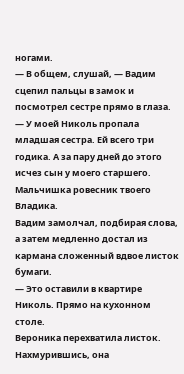ногами.
— В общем, слушай, — Вадим сцепил пальцы в замок и посмотрел сестре прямо в глаза. — У моей Николь пропала младшая сестра. Ей всего три годика. А за пару дней до этого исчез сын у моего старшего. Мальчишка ровесник твоего Владика.
Вадим замолчал, подбирая слова, а затем медленно достал из кармана сложенный вдвое листок бумаги.
— Это оставили в квартире Николь. Прямо на кухонном столе.
Вероника перехватила листок. Нахмурившись, она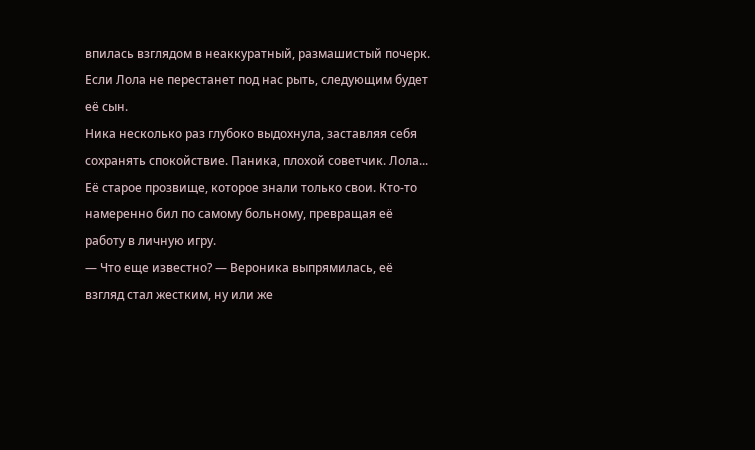впилась взглядом в неаккуратный, размашистый почерк.
Если Лола не перестанет под нас рыть, следующим будет её сын.
Ника несколько раз глубоко выдохнула, заставляя себя сохранять спокойствие. Паника, плохой советчик. Лола... Её старое прозвище, которое знали только свои. Кто-то намеренно бил по самому больному, превращая её работу в личную игру.
— Что еще известно? — Вероника выпрямилась, её взгляд стал жестким, ну или же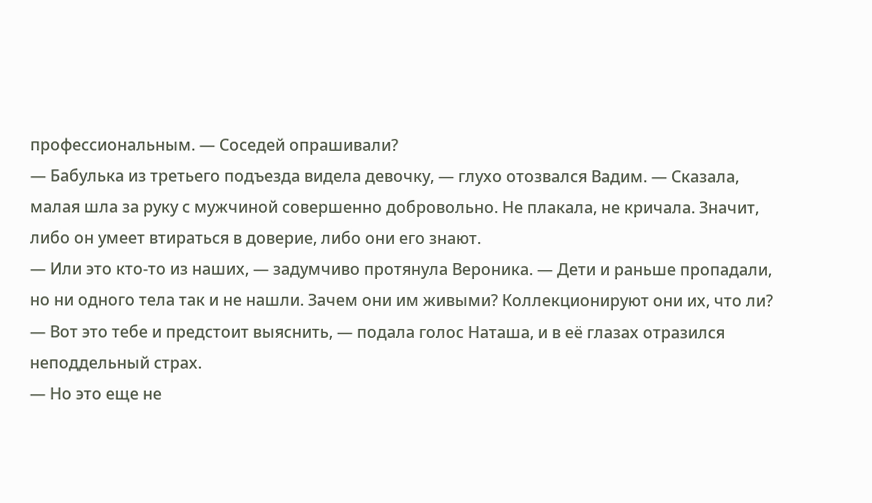профессиональным. — Соседей опрашивали?
— Бабулька из третьего подъезда видела девочку, — глухо отозвался Вадим. — Сказала, малая шла за руку с мужчиной совершенно добровольно. Не плакала, не кричала. Значит, либо он умеет втираться в доверие, либо они его знают.
— Или это кто-то из наших, — задумчиво протянула Вероника. — Дети и раньше пропадали, но ни одного тела так и не нашли. Зачем они им живыми? Коллекционируют они их, что ли?
— Вот это тебе и предстоит выяснить, — подала голос Наташа, и в её глазах отразился неподдельный страх.
— Но это еще не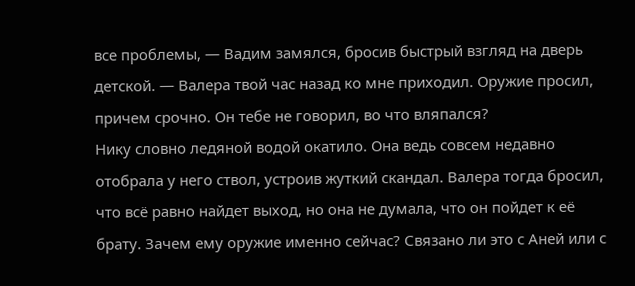все проблемы, — Вадим замялся, бросив быстрый взгляд на дверь детской. — Валера твой час назад ко мне приходил. Оружие просил, причем срочно. Он тебе не говорил, во что вляпался?
Нику словно ледяной водой окатило. Она ведь совсем недавно отобрала у него ствол, устроив жуткий скандал. Валера тогда бросил, что всё равно найдет выход, но она не думала, что он пойдет к её брату. Зачем ему оружие именно сейчас? Связано ли это с Аней или с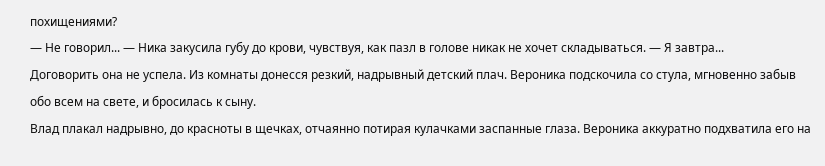похищениями?
— Не говорил... — Ника закусила губу до крови, чувствуя, как пазл в голове никак не хочет складываться. — Я завтра...
Договорить она не успела. Из комнаты донесся резкий, надрывный детский плач. Вероника подскочила со стула, мгновенно забыв обо всем на свете, и бросилась к сыну.
Влад плакал надрывно, до красноты в щечках, отчаянно потирая кулачками заспанные глаза. Вероника аккуратно подхватила его на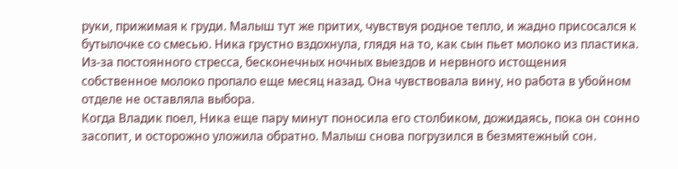руки, прижимая к груди. Малыш тут же притих, чувствуя родное тепло, и жадно присосался к бутылочке со смесью. Ника грустно вздохнула, глядя на то, как сын пьет молоко из пластика. Из-за постоянного стресса, бесконечных ночных выездов и нервного истощения собственное молоко пропало еще месяц назад. Она чувствовала вину, но работа в убойном отделе не оставляла выбора.
Когда Владик поел, Ника еще пару минут поносила его столбиком, дожидаясь, пока он сонно засопит, и осторожно уложила обратно. Малыш снова погрузился в безмятежный сон.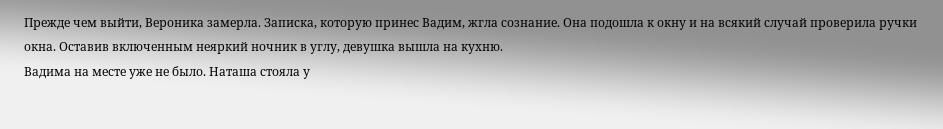Прежде чем выйти, Вероника замерла. Записка, которую принес Вадим, жгла сознание. Она подошла к окну и на всякий случай проверила ручки окна. Оставив включенным неяркий ночник в углу, девушка вышла на кухню.
Вадима на месте уже не было. Наташа стояла у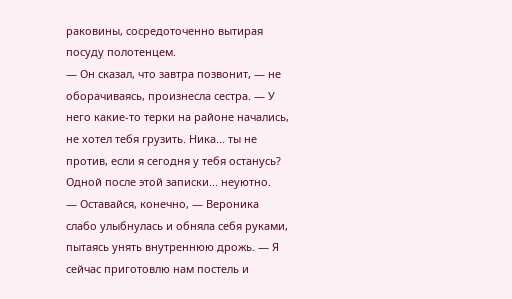раковины, сосредоточенно вытирая посуду полотенцем.
— Он сказал, что завтра позвонит, — не оборачиваясь, произнесла сестра. — У него какие-то терки на районе начались, не хотел тебя грузить. Ника... ты не против, если я сегодня у тебя останусь? Одной после этой записки... неуютно.
— Оставайся, конечно, — Вероника слабо улыбнулась и обняла себя руками, пытаясь унять внутреннюю дрожь. — Я сейчас приготовлю нам постель и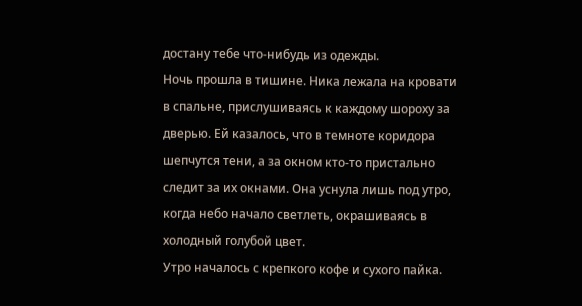достану тебе что-нибудь из одежды.
Ночь прошла в тишине. Ника лежала на кровати в спальне, прислушиваясь к каждому шороху за дверью. Ей казалось, что в темноте коридора шепчутся тени, а за окном кто-то пристально следит за их окнами. Она уснула лишь под утро, когда небо начало светлеть, окрашиваясь в холодный голубой цвет.
Утро началось с крепкого кофе и сухого пайка.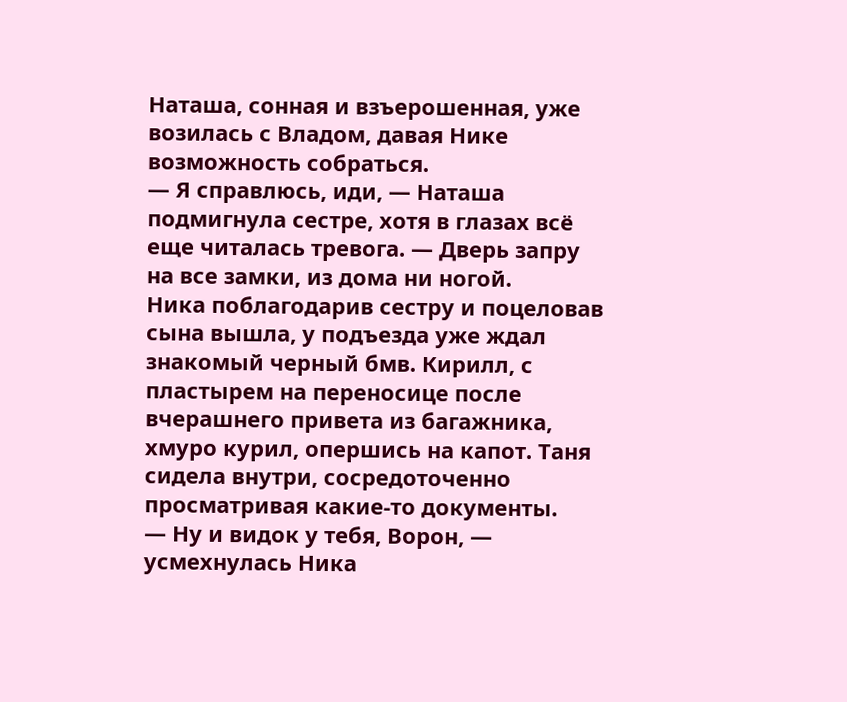Наташа, сонная и взъерошенная, уже возилась с Владом, давая Нике возможность собраться.
— Я справлюсь, иди, — Наташа подмигнула сестре, хотя в глазах всё еще читалась тревога. — Дверь запру на все замки, из дома ни ногой.
Ника поблагодарив сестру и поцеловав сына вышла, у подъезда уже ждал знакомый черный бмв. Кирилл, с пластырем на переносице после вчерашнего привета из багажника, хмуро курил, опершись на капот. Таня сидела внутри, сосредоточенно просматривая какие-то документы.
— Ну и видок у тебя, Ворон, — усмехнулась Ника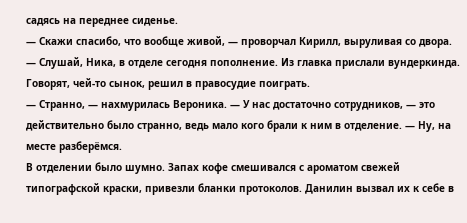садясь на переднее сиденье.
— Скажи спасибо, что вообще живой, — проворчал Кирилл, выруливая со двора. — Слушай, Ника, в отделе сегодня пополнение. Из главка прислали вундеркинда. Говорят, чей-то сынок, решил в правосудие поиграть.
— Странно, — нахмурилась Вероника. — У нас достаточно сотрудников, — это действительно было странно, ведь мало кого брали к ним в отделение. — Ну, на месте разберёмся.
В отделении было шумно. Запах кофе смешивался с ароматом свежей типографской краски, привезли бланки протоколов. Данилин вызвал их к себе в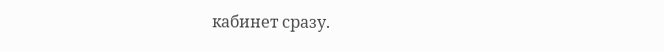кабинет сразу.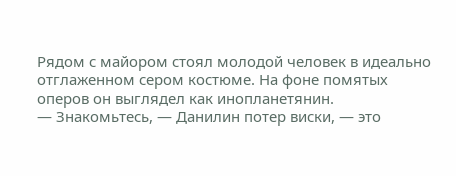Рядом с майором стоял молодой человек в идеально отглаженном сером костюме. На фоне помятых оперов он выглядел как инопланетянин.
— Знакомьтесь, — Данилин потер виски, — это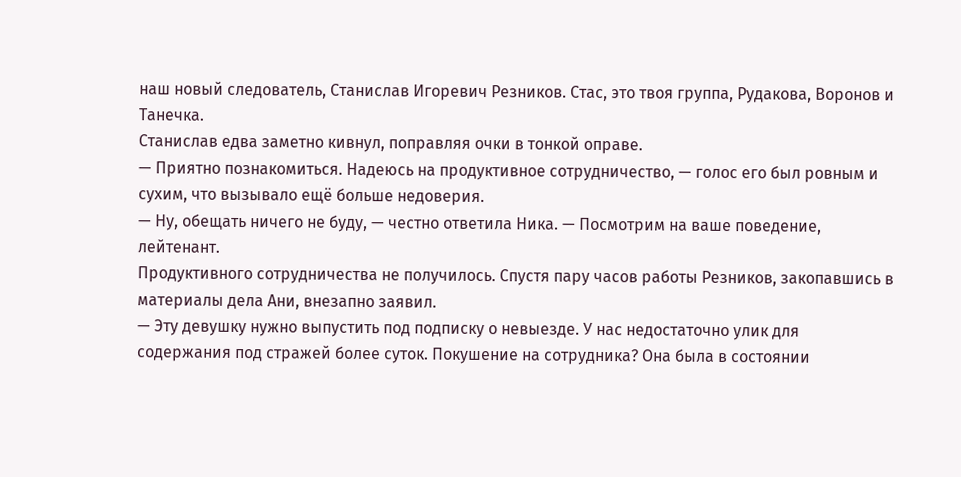наш новый следователь, Станислав Игоревич Резников. Стас, это твоя группа, Рудакова, Воронов и Танечка.
Станислав едва заметно кивнул, поправляя очки в тонкой оправе.
— Приятно познакомиться. Надеюсь на продуктивное сотрудничество, — голос его был ровным и сухим, что вызывало ещё больше недоверия.
— Ну, обещать ничего не буду, — честно ответила Ника. — Посмотрим на ваше поведение, лейтенант.
Продуктивного сотрудничества не получилось. Спустя пару часов работы Резников, закопавшись в материалы дела Ани, внезапно заявил.
— Эту девушку нужно выпустить под подписку о невыезде. У нас недостаточно улик для содержания под стражей более суток. Покушение на сотрудника? Она была в состоянии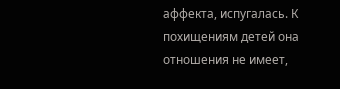аффекта, испугалась. К похищениям детей она отношения не имеет,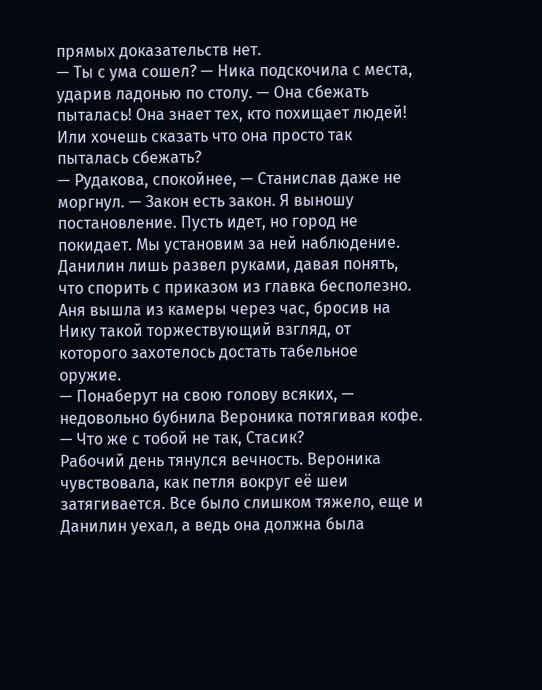прямых доказательств нет.
— Ты с ума сошел? — Ника подскочила с места, ударив ладонью по столу. — Она сбежать пыталась! Она знает тех, кто похищает людей! Или хочешь сказать что она просто так пыталась сбежать?
— Рудакова, спокойнее, — Станислав даже не моргнул. — Закон есть закон. Я выношу постановление. Пусть идет, но город не покидает. Мы установим за ней наблюдение.
Данилин лишь развел руками, давая понять, что спорить с приказом из главка бесполезно. Аня вышла из камеры через час, бросив на Нику такой торжествующий взгляд, от которого захотелось достать табельное оружие.
— Понаберут на свою голову всяких, — недовольно бубнила Вероника потягивая кофе. — Что же с тобой не так, Стасик?
Рабочий день тянулся вечность. Вероника чувствовала, как петля вокруг её шеи затягивается. Все было слишком тяжело, еще и Данилин уехал, а ведь она должна была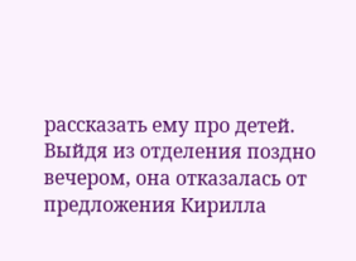рассказать ему про детей. Выйдя из отделения поздно вечером, она отказалась от предложения Кирилла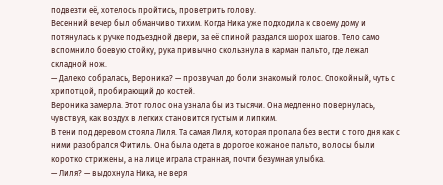подвезти её, хотелось пройтись, проветрить голову.
Весенний вечер был обманчиво тихим. Когда Ника уже подходила к своему дому и потянулась к ручке подъездной двери, за её спиной раздался шорох шагов. Тело само вспомнило боевую стойку, рука привычно скользнула в карман пальто, где лежал складной нож.
— Далеко собралась, Вероника? — прозвучал до боли знакомый голос. Спокойный, чуть с хрипотцой, пробирающий до костей.
Вероника замерла. Этот голос она узнала бы из тысячи. Она медленно повернулась, чувствуя, как воздух в легких становится густым и липким.
В тени под деревом стояла Лиля. Та самая Лиля, которая пропала без вести с того дня как с ними разобрался Фитиль. Она была одета в дорогое кожаное пальто, волосы были коротко стрижены, а на лице играла странная, почти безумная улыбка.
— Лиля? — выдохнула Ника, не веря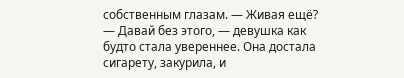собственным глазам. — Живая ещё?
— Давай без этого, — девушка как будто стала увереннее. Она достала сигарету, закурила, и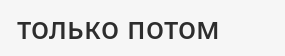только потом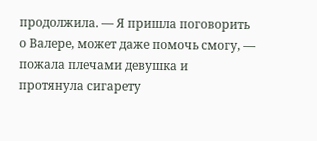продолжила. — Я пришла поговорить о Валере, может даже помочь смогу, — пожала плечами девушка и протянула сигарету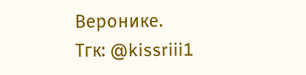Веронике.
Тгк: @kissriii1